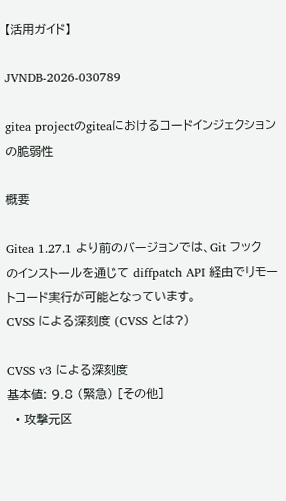【活用ガイド】

JVNDB-2026-030789

gitea projectのgiteaにおけるコードインジェクションの脆弱性

概要

Gitea 1.27.1 より前のバージョンでは、Git フックのインストールを通じて diffpatch API 経由でリモートコード実行が可能となっています。
CVSS による深刻度 (CVSS とは?)

CVSS v3 による深刻度
基本値: 9.8 (緊急) [その他]
  • 攻撃元区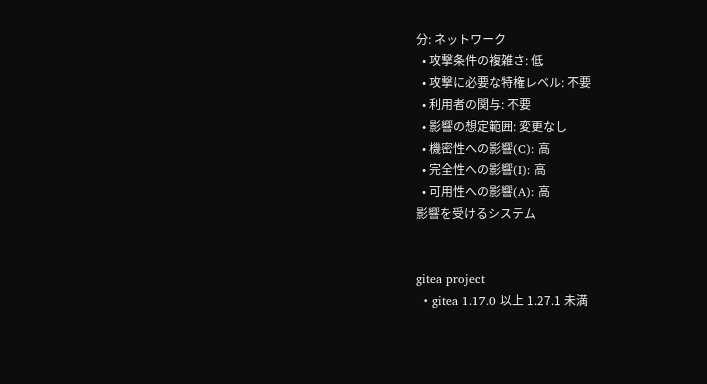分: ネットワーク
  • 攻撃条件の複雑さ: 低
  • 攻撃に必要な特権レベル: 不要
  • 利用者の関与: 不要
  • 影響の想定範囲: 変更なし
  • 機密性への影響(C): 高
  • 完全性への影響(I): 高
  • 可用性への影響(A): 高
影響を受けるシステム


gitea project
  • gitea 1.17.0 以上 1.27.1 未満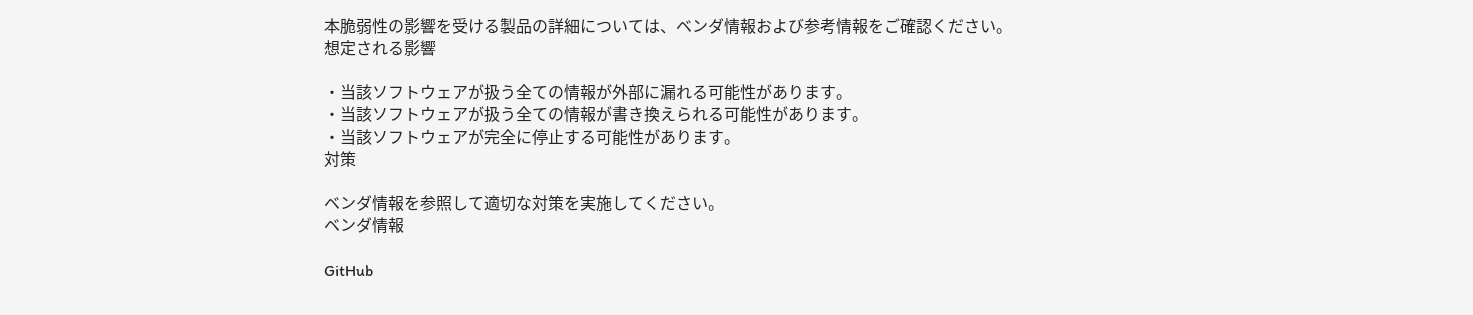本脆弱性の影響を受ける製品の詳細については、ベンダ情報および参考情報をご確認ください。
想定される影響

・当該ソフトウェアが扱う全ての情報が外部に漏れる可能性があります。
・当該ソフトウェアが扱う全ての情報が書き換えられる可能性があります。
・当該ソフトウェアが完全に停止する可能性があります。
対策

ベンダ情報を参照して適切な対策を実施してください。
ベンダ情報

GitHub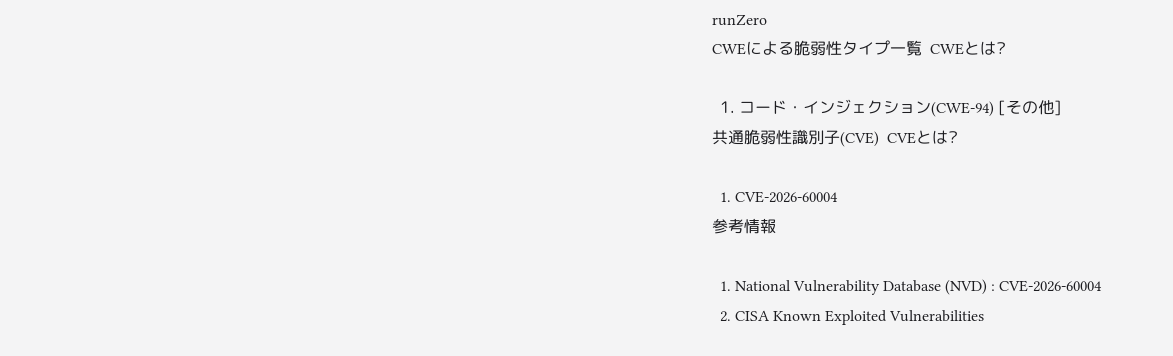runZero
CWEによる脆弱性タイプ一覧  CWEとは?

  1. コード・インジェクション(CWE-94) [その他]
共通脆弱性識別子(CVE)  CVEとは?

  1. CVE-2026-60004
参考情報

  1. National Vulnerability Database (NVD) : CVE-2026-60004
  2. CISA Known Exploited Vulnerabilities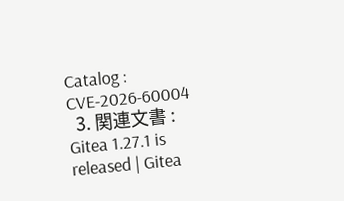Catalog : CVE-2026-60004
  3. 関連文書 : Gitea 1.27.1 is released | Gitea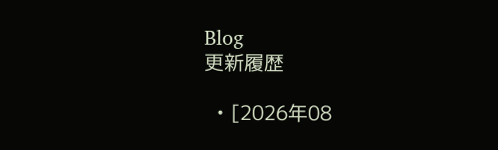Blog
更新履歴

  • [2026年08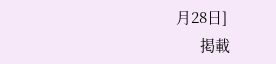月28日]
      掲載